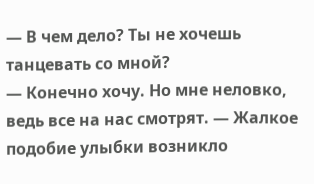— В чем дело? Ты не хочешь танцевать со мной?
— Конечно хочу. Но мне неловко, ведь все на нас смотрят. — Жалкое подобие улыбки возникло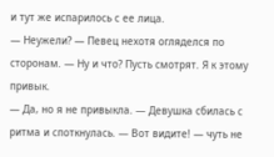и тут же испарилось с ее лица.
— Неужели? — Певец нехотя огляделся по сторонам. — Ну и что? Пусть смотрят. Я к этому привык.
— Да, но я не привыкла. — Девушка сбилась с ритма и споткнулась. — Вот видите! — чуть не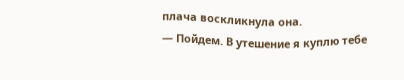плача воскликнула она.
— Пойдем. В утешение я куплю тебе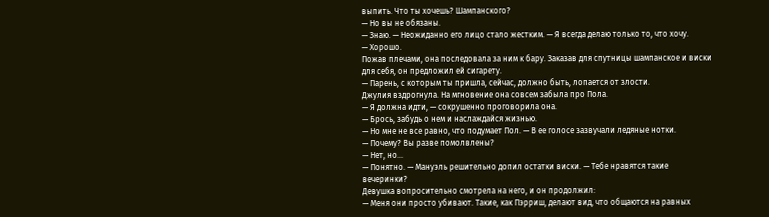выпить. Что ты хочешь? Шампанского?
— Но вы не обязаны.
— Знаю. — Неожиданно его лицо стало жестким. — Я всегда делаю только то, что хочу.
— Хорошо.
Пожав плечами, она последовала за ним к бару. Заказав для спутницы шампанское и виски для себя, он предложил ей сигарету.
— Парень, с которым ты пришла, сейчас, должно быть, лопается от злости.
Джулия вздрогнула. На мгновение она совсем забыла про Пола.
— Я должна идти, — сокрушенно проговорила она.
— Брось, забудь о нем и наслаждайся жизнью.
— Но мне не все равно, что подумает Пол. — В ее голосе зазвучали ледяные нотки.
— Почему? Вы разве помолвлены?
— Нет, но…
— Понятно. — Мануэль решительно допил остатки виски. — Тебе нравятся такие вечеринки?
Девушка вопросительно смотрела на него, и он продолжил:
— Меня они просто убивают. Такие, как Пэрриш, делают вид, что общаются на равных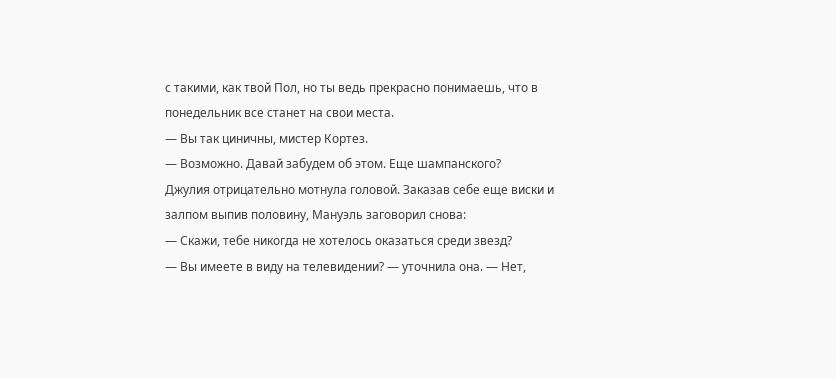с такими, как твой Пол, но ты ведь прекрасно понимаешь, что в понедельник все станет на свои места.
— Вы так циничны, мистер Кортез.
— Возможно. Давай забудем об этом. Еще шампанского?
Джулия отрицательно мотнула головой. Заказав себе еще виски и залпом выпив половину, Мануэль заговорил снова:
— Скажи, тебе никогда не хотелось оказаться среди звезд?
— Вы имеете в виду на телевидении? — уточнила она. — Нет,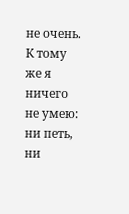не очень. К тому же я ничего не умею: ни петь, ни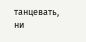танцевать, ни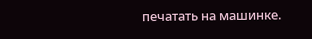печатать на машинке.